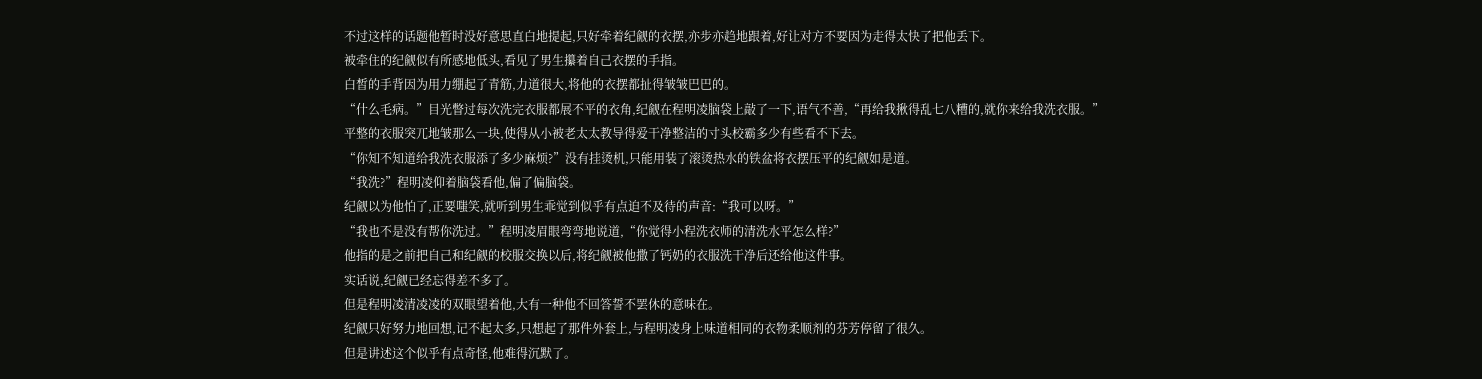不过这样的话题他暂时没好意思直白地提起,只好牵着纪觎的衣摆,亦步亦趋地跟着,好让对方不要因为走得太快了把他丢下。
被牵住的纪觎似有所感地低头,看见了男生攥着自己衣摆的手指。
白皙的手背因为用力绷起了青筋,力道很大,将他的衣摆都扯得皱皱巴巴的。
“什么毛病。”目光瞥过每次洗完衣服都展不平的衣角,纪觎在程明凌脑袋上敲了一下,语气不善,“再给我揪得乱七八糟的,就你来给我洗衣服。”
平整的衣服突兀地皱那么一块,使得从小被老太太教导得爱干净整洁的寸头校霸多少有些看不下去。
“你知不知道给我洗衣服添了多少麻烦?”没有挂烫机,只能用装了滚烫热水的铁盆将衣摆压平的纪觎如是道。
“我洗?”程明凌仰着脑袋看他,偏了偏脑袋。
纪觎以为他怕了,正要嗤笑,就听到男生乖觉到似乎有点迫不及待的声音:“我可以呀。”
“我也不是没有帮你洗过。”程明凌眉眼弯弯地说道,“你觉得小程洗衣师的清洗水平怎么样?”
他指的是之前把自己和纪觎的校服交换以后,将纪觎被他撒了钙奶的衣服洗干净后还给他这件事。
实话说,纪觎已经忘得差不多了。
但是程明凌清凌凌的双眼望着他,大有一种他不回答誓不罢休的意味在。
纪觎只好努力地回想,记不起太多,只想起了那件外套上,与程明凌身上味道相同的衣物柔顺剂的芬芳停留了很久。
但是讲述这个似乎有点奇怪,他难得沉默了。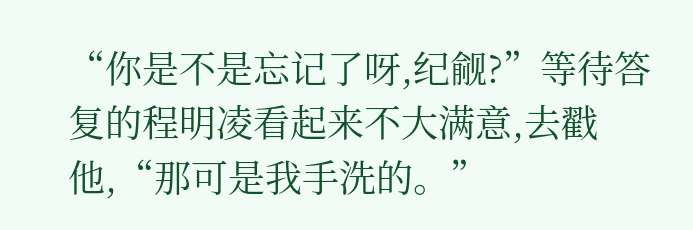“你是不是忘记了呀,纪觎?”等待答复的程明凌看起来不大满意,去戳他,“那可是我手洗的。”